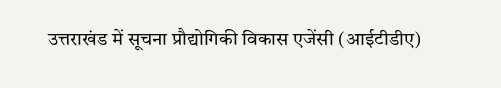उत्तराखंड में सूचना प्रौद्योगिकी विकास एजेंसी (आईटीडीए)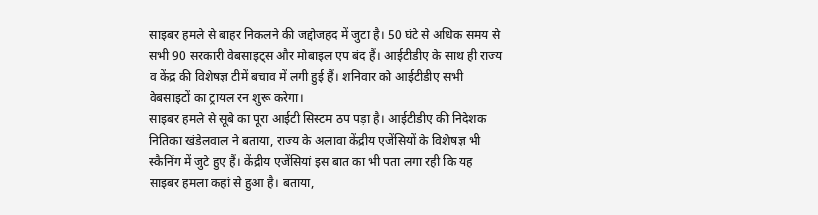साइबर हमले से बाहर निकलने की जद्दोजहद में जुटा है। 50 घंटे से अधिक समय से सभी 90 सरकारी वेबसाइट्स और मोबाइल एप बंद हैं। आईटीडीए के साथ ही राज्य व केंद्र की विशेषज्ञ टीमें बचाव में लगी हुई हैं। शनिवार को आईटीडीए सभी वेबसाइटों का ट्रायल रन शुरू करेगा।
साइबर हमले से सूबे का पूरा आईटी सिस्टम ठप पड़ा है। आईटीडीए की निदेशक नितिका खंडेलवाल ने बताया, राज्य के अलावा केंद्रीय एजेंसियों के विशेषज्ञ भी स्कैनिंग में जुटे हुए हैं। केंद्रीय एजेंसियां इस बात का भी पता लगा रही कि यह साइबर हमला कहां से हुआ है। बताया,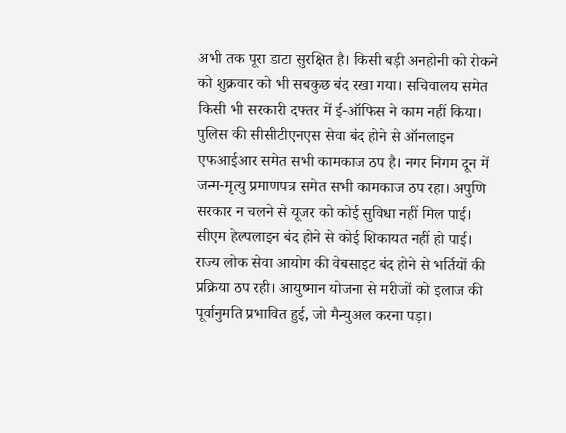अभी तक पूरा डाटा सुरक्षित है। किसी बड़ी अनहोनी को रोकने को शुक्रवार को भी सबकुछ बंद रखा गया। सचिवालय समेत किसी भी सरकारी दफ्तर में ई-ऑफिस ने काम नहीं किया। पुलिस की सीसीटीएनएस सेवा बंद होने से ऑनलाइन एफआईआर समेत सभी कामकाज ठप है। नगर निगम दून में जन्म-मृत्यु प्रमाणपत्र समेत सभी कामकाज ठप रहा। अपुणि सरकार न चलने से यूजर को कोई सुविधा नहीं मिल पाई। सीएम हेल्पलाइन बंद होने से कोई शिकायत नहीं हो पाई। राज्य लोक सेवा आयोग की वेबसाइट बंद होने से भर्तियों की प्रक्रिया ठप रही। आयुष्मान योजना से मरीजों को इलाज की पूर्वानुमति प्रभावित हुई, जो मैन्युअल करना पड़ा।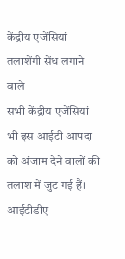केंद्रीय एजेंसियां तलाशेंगी सेंध लगाने वाले
सभी केंद्रीय एजेंसियां भी इस आईटी आपदा को अंजाम देने वालों की तलाश में जुट गई हैं। आईटीडीए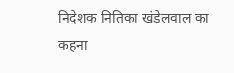निदेशक नितिका खंडेलवाल का कहना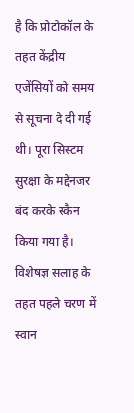है कि प्रोटोकॉल के तहत केंद्रीय एजेंसियों को समय से सूचना दे दी गई थी। पूरा सिस्टम सुरक्षा के मद्देनजर बंद करके स्कैन किया गया है। विशेषज्ञ सलाह के तहत पहले चरण में स्वान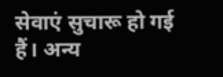सेवाएं सुचारू हो गई हैं। अन्य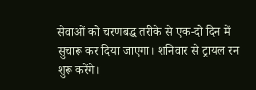सेवाओं को चरणबद्ध तरीके से एक-दो दिन में सुचारू कर दिया जाएगा। शनिवार से ट्रायल रन शुरू करेंगे।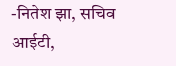-नितेश झा, सचिव आईटी,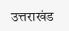उत्तराखंड